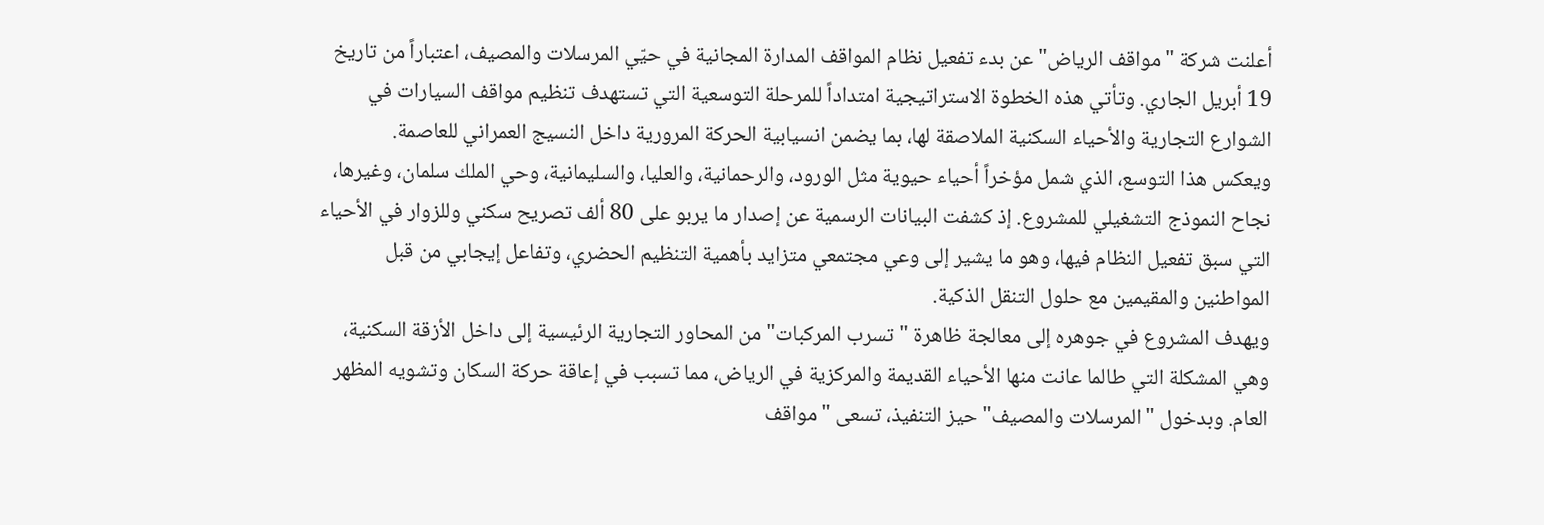أعلنت شركة "مواقف الرياض" عن بدء تفعيل نظام المواقف المدارة المجانية في حيّي المرسلات والمصيف، اعتباراً من تاريخ 19 أبريل الجاري. وتأتي هذه الخطوة الاستراتيجية امتداداً للمرحلة التوسعية التي تستهدف تنظيم مواقف السيارات في الشوارع التجارية والأحياء السكنية الملاصقة لها، بما يضمن انسيابية الحركة المرورية داخل النسيج العمراني للعاصمة.
ويعكس هذا التوسع، الذي شمل مؤخراً أحياء حيوية مثل الورود، والرحمانية، والعليا، والسليمانية، وحي الملك سلمان، وغيرها، نجاح النموذج التشغيلي للمشروع. إذ كشفت البيانات الرسمية عن إصدار ما يربو على 80 ألف تصريح سكني وللزوار في الأحياء التي سبق تفعيل النظام فيها، وهو ما يشير إلى وعي مجتمعي متزايد بأهمية التنظيم الحضري، وتفاعل إيجابي من قبل المواطنين والمقيمين مع حلول التنقل الذكية.
ويهدف المشروع في جوهره إلى معالجة ظاهرة "تسرب المركبات" من المحاور التجارية الرئيسية إلى داخل الأزقة السكنية، وهي المشكلة التي طالما عانت منها الأحياء القديمة والمركزية في الرياض، مما تسبب في إعاقة حركة السكان وتشويه المظهر العام. وبدخول "المرسلات والمصيف" حيز التنفيذ، تسعى "مواقف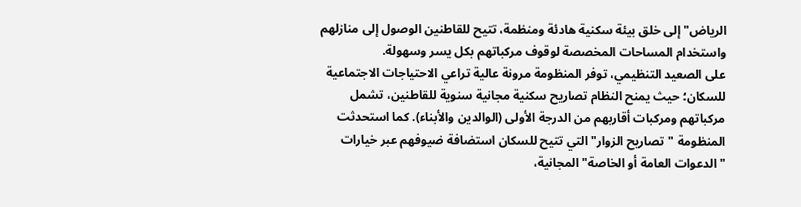الرياض" إلى خلق بيئة سكنية هادئة ومنظمة، تتيح للقاطنين الوصول إلى منازلهم واستخدام المساحات المخصصة لوقوف مركباتهم بكل يسر وسهولة.
على الصعيد التنظيمي، توفر المنظومة مرونة عالية تراعي الاحتياجات الاجتماعية للسكان؛ حيث يمنح النظام تصاريح سكنية مجانية سنوية للقاطنين، تشمل مركباتهم ومركبات أقاربهم من الدرجة الأولى (الوالدين والأبناء). كما استحدثت المنظومة "تصاريح الزوار" التي تتيح للسكان استضافة ضيوفهم عبر خيارات "الدعوات العامة أو الخاصة" المجانية،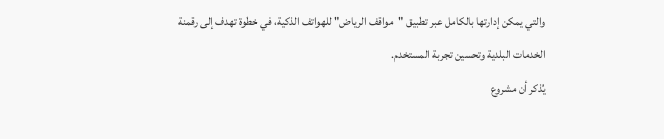والتي يمكن إدارتها بالكامل عبر تطبيق "مواقف الرياض" للهواتف الذكية، في خطوة تهدف إلى رقمنة الخدمات البلدية وتحسين تجربة المستخدم.
يُذكر أن مشروع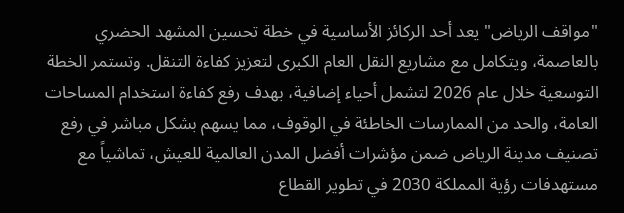"مواقف الرياض" يعد أحد الركائز الأساسية في خطة تحسين المشهد الحضري بالعاصمة، ويتكامل مع مشاريع النقل العام الكبرى لتعزيز كفاءة التنقل. وتستمر الخطة التوسعية خلال عام 2026 لتشمل أحياء إضافية، بهدف رفع كفاءة استخدام المساحات العامة، والحد من الممارسات الخاطئة في الوقوف، مما يسهم بشكل مباشر في رفع تصنيف مدينة الرياض ضمن مؤشرات أفضل المدن العالمية للعيش، تماشياً مع مستهدفات رؤية المملكة 2030 في تطوير القطاع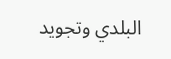البلدي وتجويد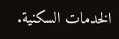الخدمات السكنية.